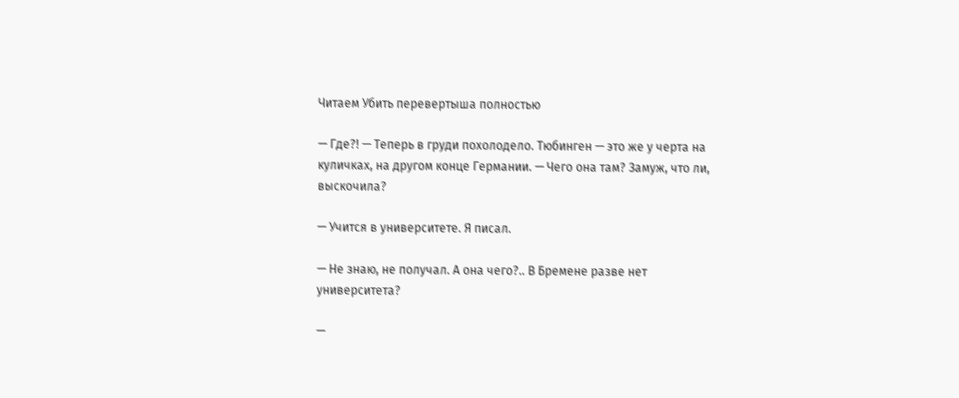Читаем Убить перевертыша полностью

— Где?! — Теперь в груди похолодело. Тюбинген — это же у черта на куличках, на другом конце Германии. — Чего она там? Замуж, что ли, выскочила?

— Учится в университете. Я писал.

— Не знаю, не получал. А она чего?.. В Бремене разве нет университета?

—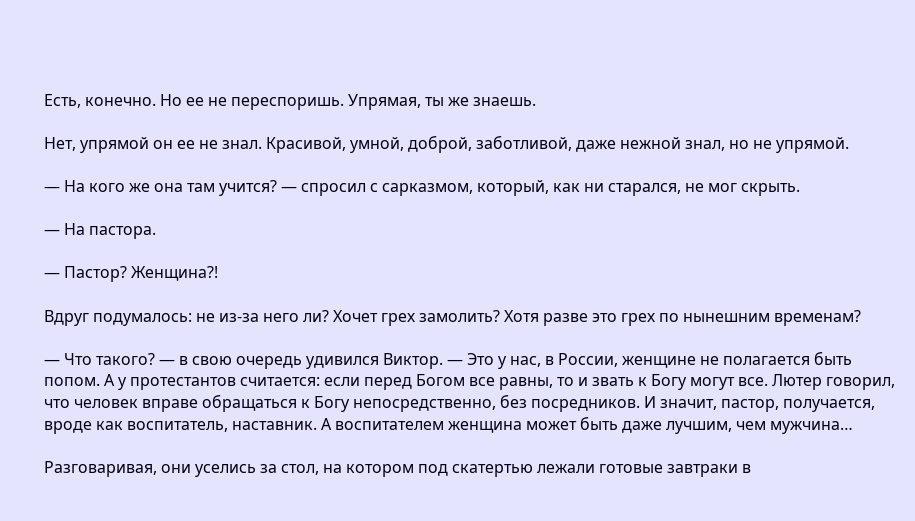Есть, конечно. Но ее не переспоришь. Упрямая, ты же знаешь.

Нет, упрямой он ее не знал. Красивой, умной, доброй, заботливой, даже нежной знал, но не упрямой.

— На кого же она там учится? — спросил с сарказмом, который, как ни старался, не мог скрыть.

— На пастора.

— Пастор? Женщина?!

Вдруг подумалось: не из-за него ли? Хочет грех замолить? Хотя разве это грех по нынешним временам?

— Что такого? — в свою очередь удивился Виктор. — Это у нас, в России, женщине не полагается быть попом. А у протестантов считается: если перед Богом все равны, то и звать к Богу могут все. Лютер говорил, что человек вправе обращаться к Богу непосредственно, без посредников. И значит, пастор, получается, вроде как воспитатель, наставник. А воспитателем женщина может быть даже лучшим, чем мужчина…

Разговаривая, они уселись за стол, на котором под скатертью лежали готовые завтраки в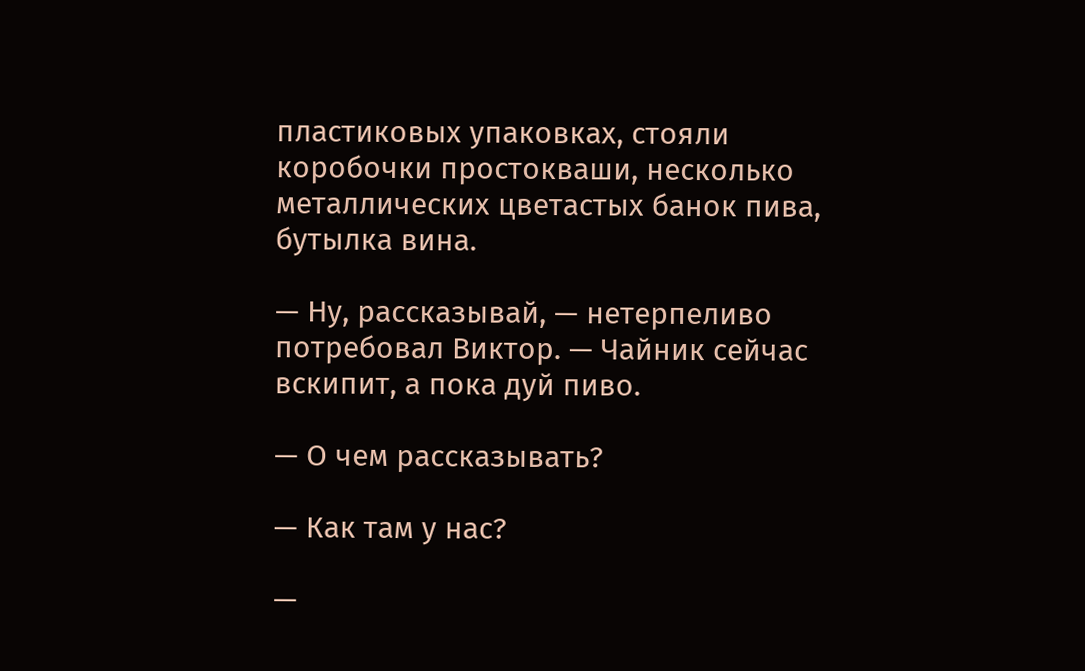пластиковых упаковках, стояли коробочки простокваши, несколько металлических цветастых банок пива, бутылка вина.

— Ну, рассказывай, — нетерпеливо потребовал Виктор. — Чайник сейчас вскипит, а пока дуй пиво.

— О чем рассказывать?

— Как там у нас?

—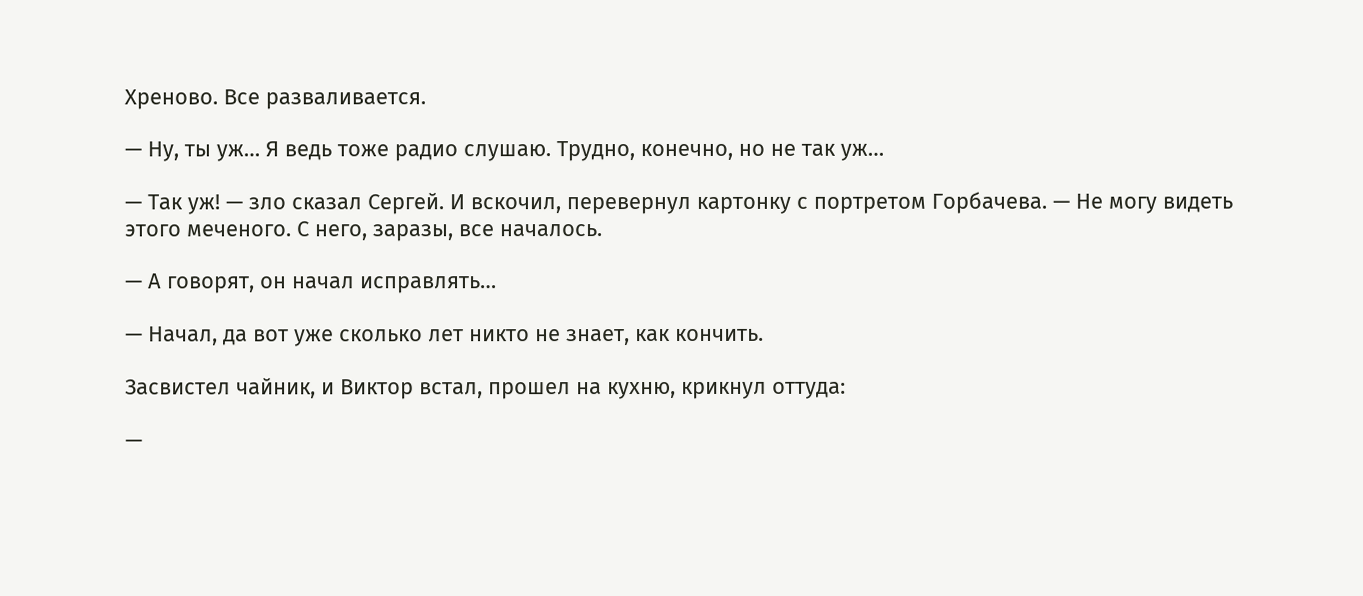Хреново. Все разваливается.

— Ну, ты уж… Я ведь тоже радио слушаю. Трудно, конечно, но не так уж…

— Так уж! — зло сказал Сергей. И вскочил, перевернул картонку с портретом Горбачева. — Не могу видеть этого меченого. С него, заразы, все началось.

— А говорят, он начал исправлять…

— Начал, да вот уже сколько лет никто не знает, как кончить.

Засвистел чайник, и Виктор встал, прошел на кухню, крикнул оттуда:

—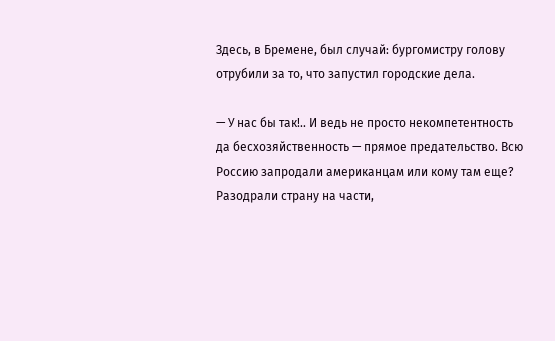Здесь, в Бремене, был случай: бургомистру голову отрубили за то, что запустил городские дела.

— У нас бы так!.. И ведь не просто некомпетентность да бесхозяйственность — прямое предательство. Всю Россию запродали американцам или кому там еще? Разодрали страну на части,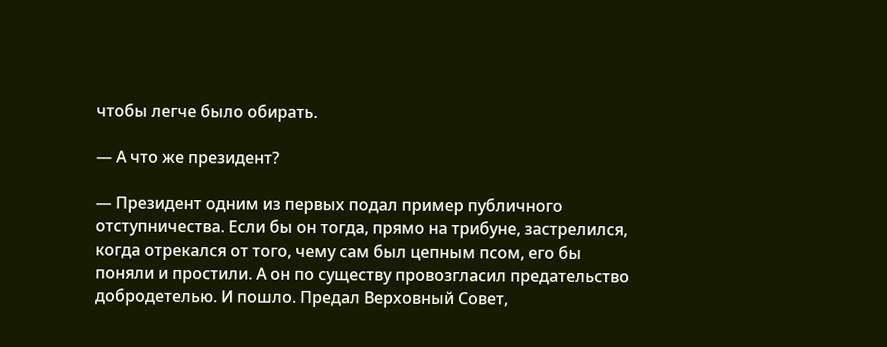чтобы легче было обирать.

— А что же президент?

— Президент одним из первых подал пример публичного отступничества. Если бы он тогда, прямо на трибуне, застрелился, когда отрекался от того, чему сам был цепным псом, его бы поняли и простили. А он по существу провозгласил предательство добродетелью. И пошло. Предал Верховный Совет,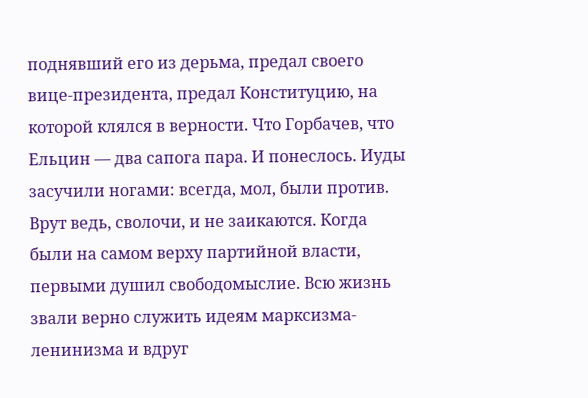поднявший его из дерьма, предал своего вице-президента, предал Конституцию, на которой клялся в верности. Что Горбачев, что Ельцин — два сапога пара. И понеслось. Иуды засучили ногами: всегда, мол, были против. Врут ведь, сволочи, и не заикаются. Когда были на самом верху партийной власти, первыми душил свободомыслие. Всю жизнь звали верно служить идеям марксизма-ленинизма и вдруг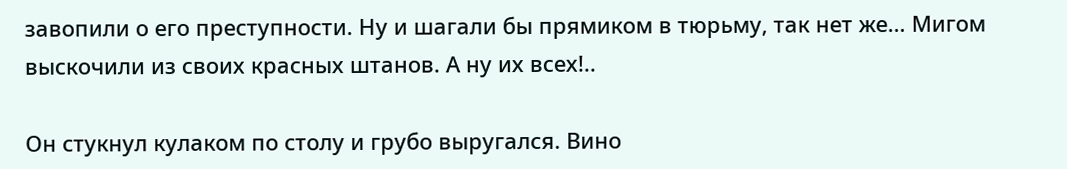завопили о его преступности. Ну и шагали бы прямиком в тюрьму, так нет же… Мигом выскочили из своих красных штанов. А ну их всех!..

Он стукнул кулаком по столу и грубо выругался. Вино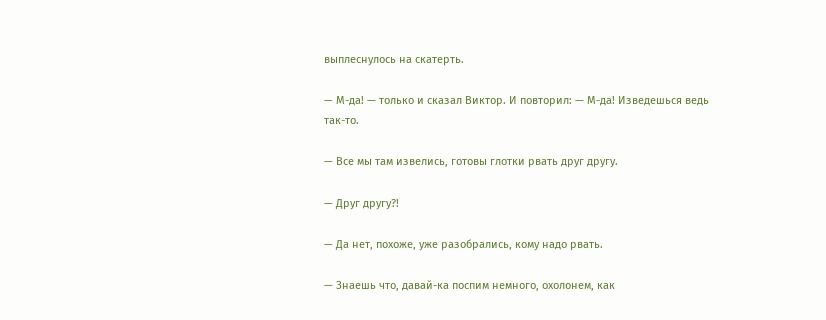выплеснулось на скатерть.

— М-да! — только и сказал Виктор. И повторил: — М-да! Изведешься ведь так-то.

— Все мы там извелись, готовы глотки рвать друг другу.

— Друг другу?!

— Да нет, похоже, уже разобрались, кому надо рвать.

— Знаешь что, давай-ка поспим немного, охолонем, как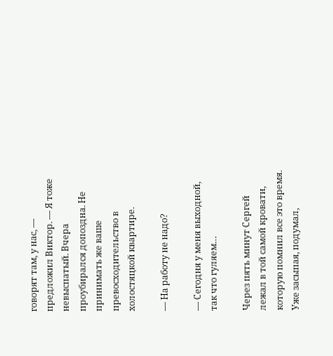говорят там, у нас, — предложил Виктор. — Я тоже невыспатый. Вчера проубирался допоздна. Не принимать же ваше превосходительство в холостяцкой квартире.

— На работу не надо?

— Сегодня у меня выходной, так что гуляем…

Через пять минут Сергей лежал в той самой кровати, которую помнил все это время. Уже засыпая, подумал,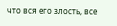что вся его злость, все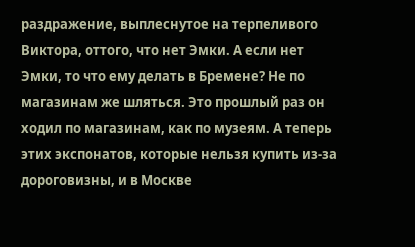раздражение, выплеснутое на терпеливого Виктора, оттого, что нет Эмки. А если нет Эмки, то что ему делать в Бремене? Не по магазинам же шляться. Это прошлый раз он ходил по магазинам, как по музеям. А теперь этих экспонатов, которые нельзя купить из-за дороговизны, и в Москве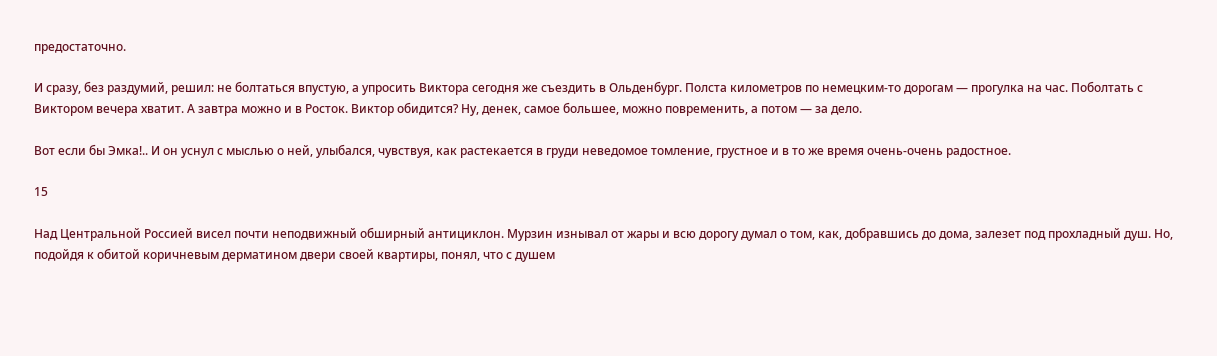предостаточно.

И сразу, без раздумий, решил: не болтаться впустую, а упросить Виктора сегодня же съездить в Ольденбург. Полста километров по немецким-то дорогам — прогулка на час. Поболтать с Виктором вечера хватит. А завтра можно и в Росток. Виктор обидится? Ну, денек, самое большее, можно повременить, а потом — за дело.

Вот если бы Эмка!.. И он уснул с мыслью о ней, улыбался, чувствуя, как растекается в груди неведомое томление, грустное и в то же время очень-очень радостное.

15

Над Центральной Россией висел почти неподвижный обширный антициклон. Мурзин изнывал от жары и всю дорогу думал о том, как, добравшись до дома, залезет под прохладный душ. Но, подойдя к обитой коричневым дерматином двери своей квартиры, понял, что с душем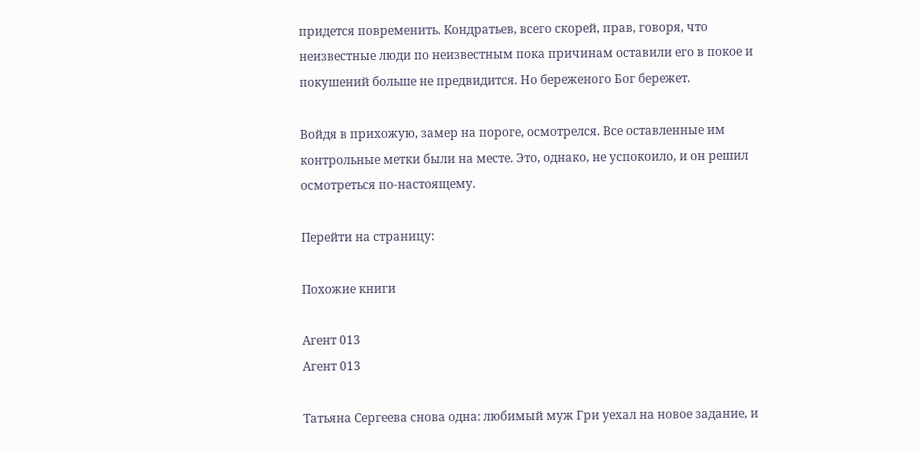придется повременить. Кондратьев, всего скорей, прав, говоря, что неизвестные люди по неизвестным пока причинам оставили его в покое и покушений больше не предвидится. Но береженого Бог бережет.

Войдя в прихожую, замер на пороге, осмотрелся. Все оставленные им контрольные метки были на месте. Это, однако, не успокоило, и он решил осмотреться по-настоящему.

Перейти на страницу:

Похожие книги

Агент 013
Агент 013

Татьяна Сергеева снова одна: любимый муж Гри уехал на новое задание, и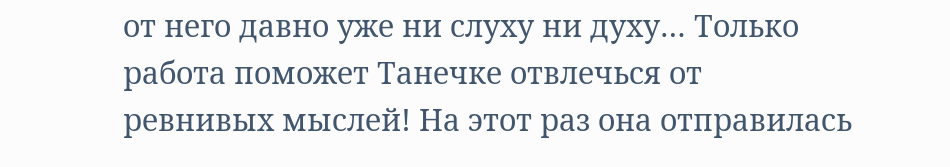от него давно уже ни слуху ни духу… Только работа поможет Танечке отвлечься от ревнивых мыслей! На этот раз она отправилась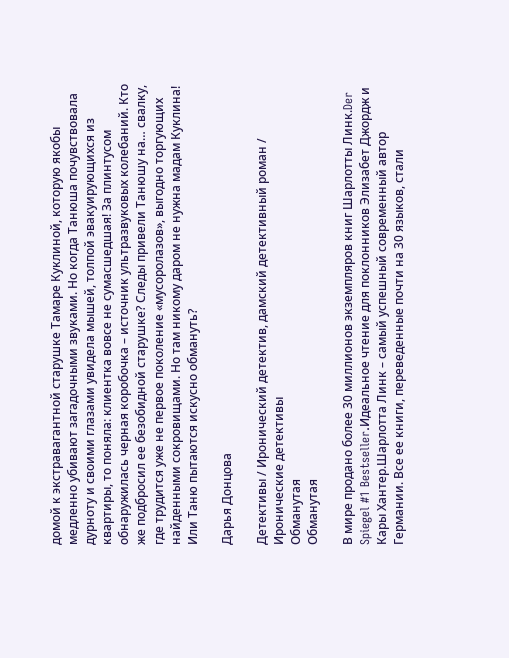домой к экстравагантной старушке Тамаре Куклиной, которую якобы медленно убивают загадочными звуками. Но когда Танюша почувствовала дурноту и своими глазами увидела мышей, толпой эвакуирующихся из квартиры, то поняла: клиентка вовсе не сумасшедшая! За плинтусом обнаружилась черная коробочка – источник ультразвуковых колебаний. Кто же подбросил ее безобидной старушке? Следы привели Танюшу на… свалку, где трудится уже не первое поколение «мусоролазов», выгодно торгующих найденными сокровищами. Но там никому даром не нужна мадам Куклина! Или Таню пытаются искусно обмануть?

Дарья Донцова

Детективы / Иронический детектив, дамский детективный роман / Иронические детективы
Обманутая
Обманутая

В мире продано более 30 миллионов экземпляров книг Шарлотты Линк.Der Spiegel #1 Bestseller.Идеальное чтение для поклонников Элизабет Джордж и Кары Хантер.Шарлотта Линк – самый успешный современный автор Германии. Все ее книги, переведенные почти на 30 языков, стали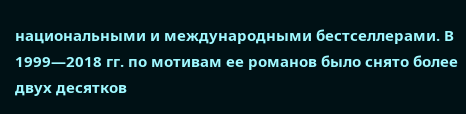национальными и международными бестселлерами. В 1999—2018 гг. по мотивам ее романов было снято более двух десятков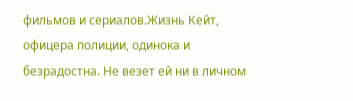фильмов и сериалов.Жизнь Кейт, офицера полиции, одинока и безрадостна. Не везет ей ни в личном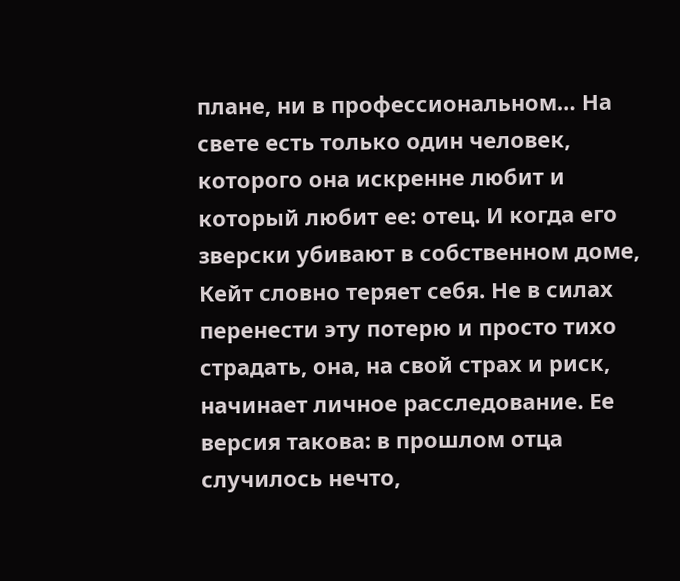плане, ни в профессиональном… На свете есть только один человек, которого она искренне любит и который любит ее: отец. И когда его зверски убивают в собственном доме, Кейт словно теряет себя. Не в силах перенести эту потерю и просто тихо страдать, она, на свой страх и риск, начинает личное расследование. Ее версия такова: в прошлом отца случилось нечто,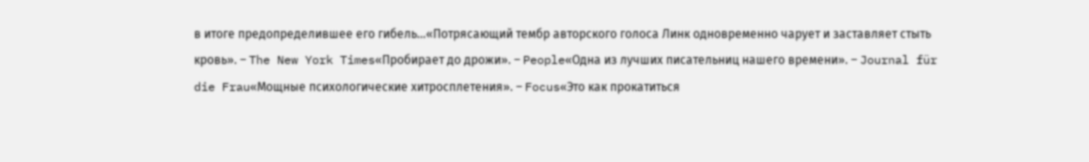в итоге предопределившее его гибель…«Потрясающий тембр авторского голоса Линк одновременно чарует и заставляет стыть кровь». – The New York Times«Пробирает до дрожи». – People«Одна из лучших писательниц нашего времени». – Journal für die Frau«Мощные психологические хитросплетения». – Focus«Это как прокатиться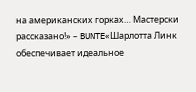на американских горках… Мастерски рассказано!» – BUNTE«Шарлотта Линк обеспечивает идеальное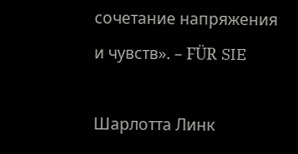сочетание напряжения и чувств». – FÜR SIE

Шарлотта Линк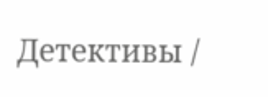Детективы /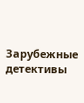Зарубежные детективы